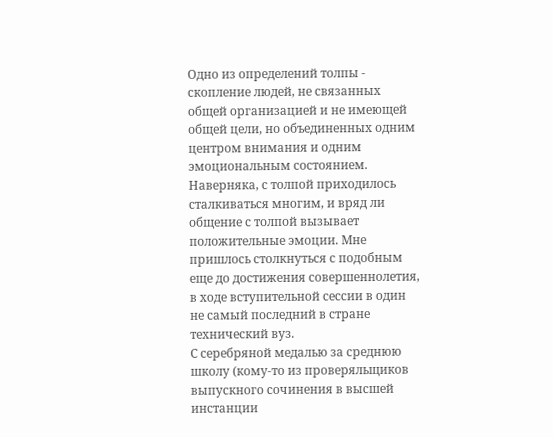Одно из определений толпы - скопление людей, не связанных общей организацией и не имеющей общей цели, но объединенных одним центром внимания и одним эмоциональным состоянием.
Наверняка, с толпой приходилось сталкиваться многим, и вряд ли общение с толпой вызывает положительные эмоции. Мне пришлось столкнуться с подобным еще до достижения совершеннолетия, в ходе вступительной сессии в один не самый последний в стране технический вуз.
С серебряной медалью за среднюю школу (кому-то из проверяльщиков выпускного сочинения в высшей инстанции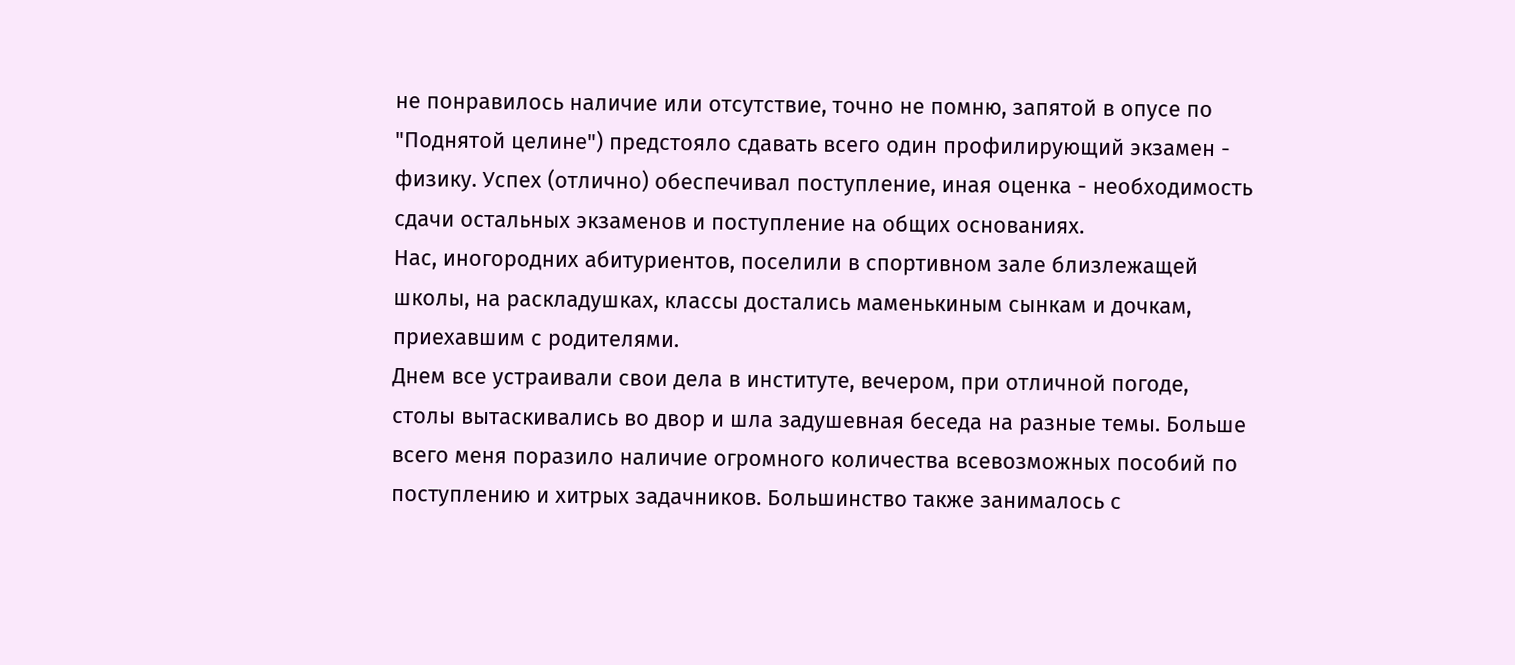не понравилось наличие или отсутствие, точно не помню, запятой в опусе по "Поднятой целине") предстояло сдавать всего один профилирующий экзамен - физику. Успех (отлично) обеспечивал поступление, иная оценка - необходимость сдачи остальных экзаменов и поступление на общих основаниях.
Нас, иногородних абитуриентов, поселили в спортивном зале близлежащей школы, на раскладушках, классы достались маменькиным сынкам и дочкам, приехавшим с родителями.
Днем все устраивали свои дела в институте, вечером, при отличной погоде, столы вытаскивались во двор и шла задушевная беседа на разные темы. Больше всего меня поразило наличие огромного количества всевозможных пособий по поступлению и хитрых задачников. Большинство также занималось с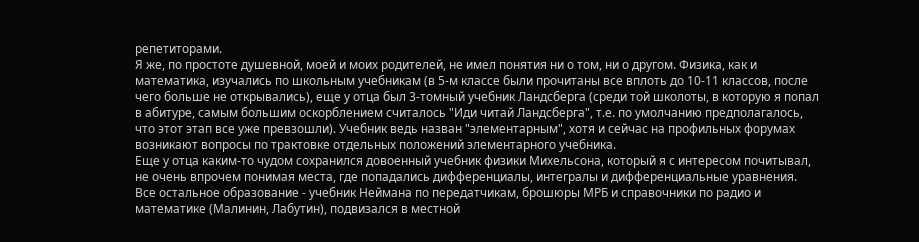репетиторами.
Я же, по простоте душевной, моей и моих родителей, не имел понятия ни о том, ни о другом. Физика, как и математика, изучались по школьным учебникам (в 5-м классе были прочитаны все вплоть до 10-11 классов, после чего больше не открывались), еще у отца был 3-томный учебник Ландсберга (среди той школоты, в которую я попал в абитуре, самым большим оскорблением считалось "Иди читай Ландсберга", т.е. по умолчанию предполагалось, что этот этап все уже превзошли). Учебник ведь назван "элементарным", хотя и сейчас на профильных форумах возникают вопросы по трактовке отдельных положений элементарного учебника.
Еще у отца каким-то чудом сохранился довоенный учебник физики Михельсона, который я с интересом почитывал, не очень впрочем понимая места, где попадались дифференциалы, интегралы и дифференциальные уравнения.
Все остальное образование - учебник Неймана по передатчикам, брошюры МРБ и справочники по радио и математике (Малинин, Лабутин), подвизался в местной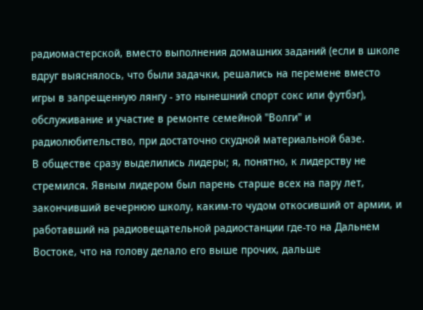радиомастерской, вместо выполнения домашних заданий (если в школе вдруг выяснялось, что были задачки, решались на перемене вместо игры в запрещенную лянгу - это нынешний спорт сокс или футбэг), обслуживание и участие в ремонте семейной "Волги" и радиолюбительство, при достаточно скудной материальной базе.
В обществе сразу выделились лидеры; я, понятно, к лидерству не стремился. Явным лидером был парень старше всех на пару лет, закончивший вечернюю школу, каким-то чудом откосивший от армии, и работавший на радиовещательной радиостанции где-то на Дальнем Востоке, что на голову делало его выше прочих, дальше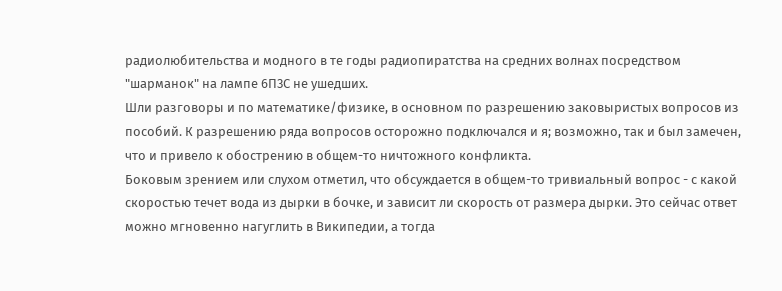радиолюбительства и модного в те годы радиопиратства на средних волнах посредством "шарманок" на лампе 6П3С не ушедших.
Шли разговоры и по математике/физике, в основном по разрешению заковыристых вопросов из пособий. К разрешению ряда вопросов осторожно подключался и я; возможно, так и был замечен, что и привело к обострению в общем-то ничтожного конфликта.
Боковым зрением или слухом отметил, что обсуждается в общем-то тривиальный вопрос - с какой скоростью течет вода из дырки в бочке, и зависит ли скорость от размера дырки. Это сейчас ответ можно мгновенно нагуглить в Википедии, а тогда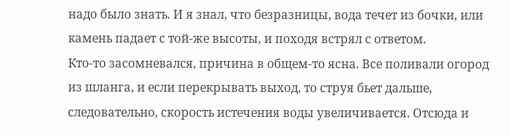надо было знать. И я знал, что безразницы, вода течет из бочки, или камень падает с той-же высоты, и походя встрял с ответом.
Кто-то засомневался, причина в общем-то ясна. Все поливали огород из шланга, и если перекрывать выход, то струя бьет дальше, следовательно, скорость истечения воды увеличивается. Отсюда и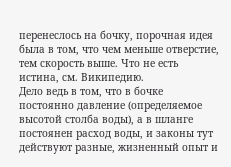перенеслось на бочку, порочная идея была в том, что чем меньше отверстие, тем скорость выше. Что не есть истина, см. Википедию.
Дело ведь в том, что в бочке постоянно давление (определяемое высотой столба воды), а в шланге постоянен расход воды, и законы тут действуют разные, жизненный опыт и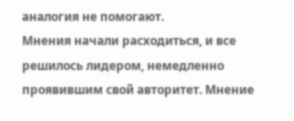аналогия не помогают.
Мнения начали расходиться, и все решилось лидером, немедленно проявившим свой авторитет. Мнение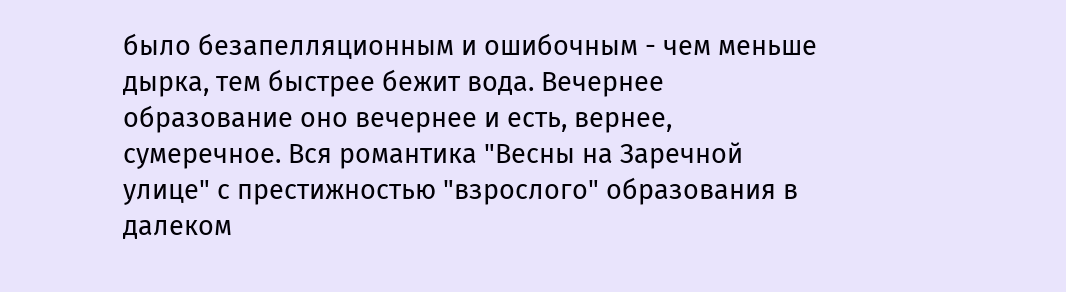было безапелляционным и ошибочным - чем меньше дырка, тем быстрее бежит вода. Вечернее образование оно вечернее и есть, вернее, сумеречное. Вся романтика "Весны на Заречной улице" с престижностью "взрослого" образования в далеком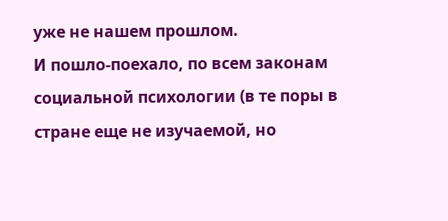уже не нашем прошлом.
И пошло-поехало, по всем законам социальной психологии (в те поры в стране еще не изучаемой, но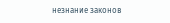незнание законов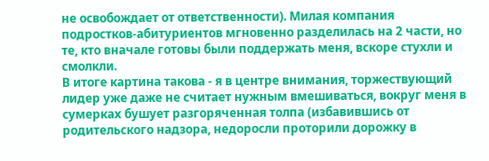не освобождает от ответственности). Милая компания подростков-абитуриентов мгновенно разделилась на 2 части, но те, кто вначале готовы были поддержать меня, вскоре стухли и смолкли.
В итоге картина такова - я в центре внимания, торжествующий лидер уже даже не считает нужным вмешиваться, вокруг меня в сумерках бушует разгоряченная толпа (избавившись от родительского надзора, недоросли проторили дорожку в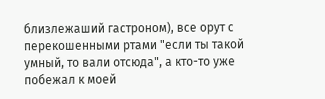близлежаший гастроном), все орут с перекошенными ртами "если ты такой умный, то вали отсюда", а кто-то уже побежал к моей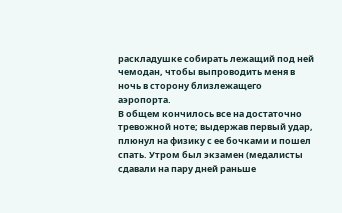раскладушке собирать лежащий под ней чемодан, чтобы выпроводить меня в ночь в сторону близлежащего аэропорта.
В общем кончилось все на достаточно тревожной ноте; выдержав первый удар, плюнул на физику с ее бочками и пошел спать. Утром был экзамен (медалисты сдавали на пару дней раньше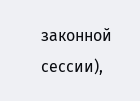законной сессии),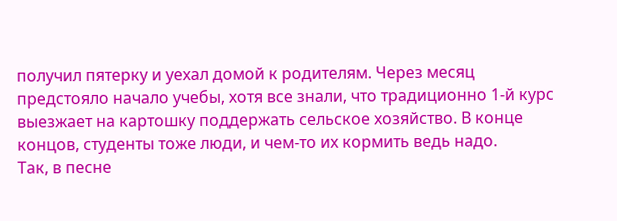получил пятерку и уехал домой к родителям. Через месяц предстояло начало учебы, хотя все знали, что традиционно 1-й курс выезжает на картошку поддержать сельское хозяйство. В конце концов, студенты тоже люди, и чем-то их кормить ведь надо.
Так, в песне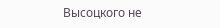Высоцкого не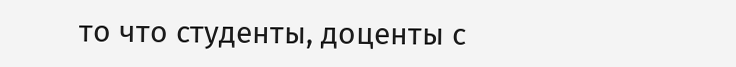то что студенты, доценты с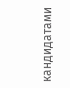кандидатами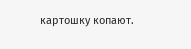картошку копают.